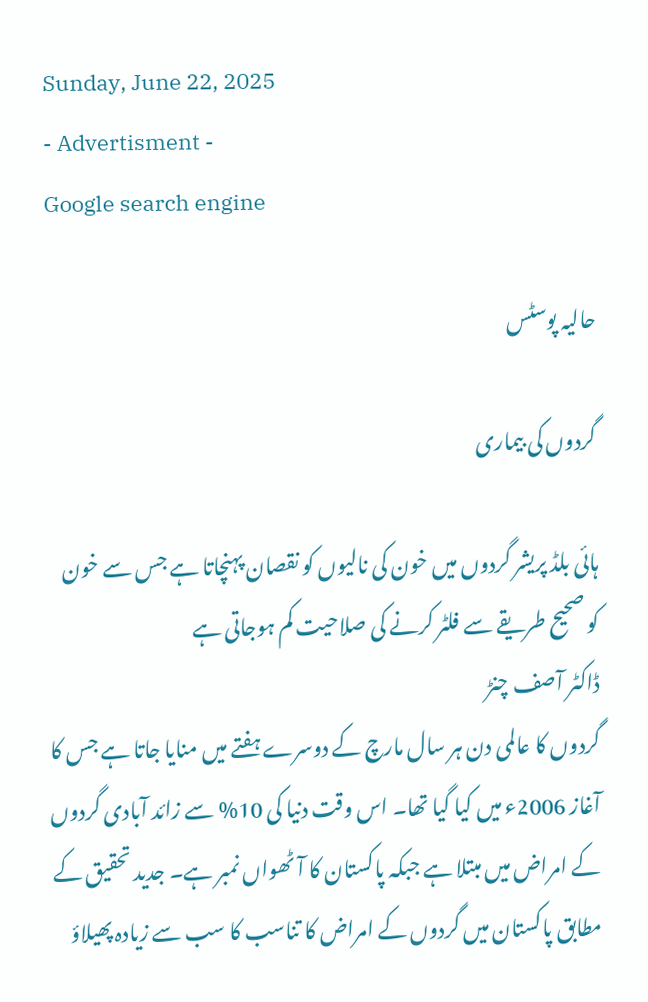Sunday, June 22, 2025
- Advertisment -
Google search engine

حالیہ پوسٹس

گردوں کی بیماری

ہائی بلڈ پریشر گردوں میں خون کی نالیوں کو نقصان پہنچاتا ہے جس سے خون کو صحیح طریقے سے فلٹر کرنے کی صلاحیت کم ہوجاتی ہے
ڈاکٹر آصف چنڑ
گردوں کا عالمی دن ہر سال مارچ کے دوسرے ہفتے میں منایا جاتا ہے جس کا آغاز 2006ء میں کیا گیا تھا۔ اس وقت دنیا کی 10% سے زائد آبادی گردوں کے امراض میں مبتلا ہے جبکہ پاکستان کا آٹھواں نمبر ہے۔ جدید تحقیق کے مطابق پاکستان میں گردوں کے امراض کا تناسب کا سب سے زیادہ پھیلاؤ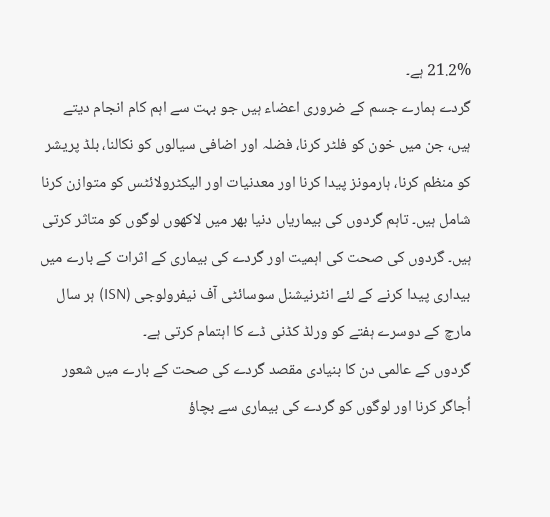21.2% ہے۔
گردے ہمارے جسم کے ضروری اعضاء ہیں جو بہت سے اہم کام انجام دیتے ہیں، جن میں خون کو فلٹر کرنا، فضلہ اور اضافی سیالوں کو نکالنا، بلڈ پریشر کو منظم کرنا، ہارمونز پیدا کرنا اور معدنیات اور الیکٹرولائٹس کو متوازن کرنا شامل ہیں۔ تاہم گردوں کی بیماریاں دنیا بھر میں لاکھوں لوگوں کو متاثر کرتی ہیں۔ گردوں کی صحت کی اہمیت اور گردے کی بیماری کے اثرات کے بارے میں بیداری پیدا کرنے کے لئے انٹرنیشنل سوسائٹی آف نیفرولوجی (ISN) ہر سال مارچ کے دوسرے ہفتے کو ورلڈ کڈنی ڈے کا اہتمام کرتی ہے۔
گردوں کے عالمی دن کا بنیادی مقصد گردے کی صحت کے بارے میں شعور اُجاگر کرنا اور لوگوں کو گردے کی بیماری سے بچاؤ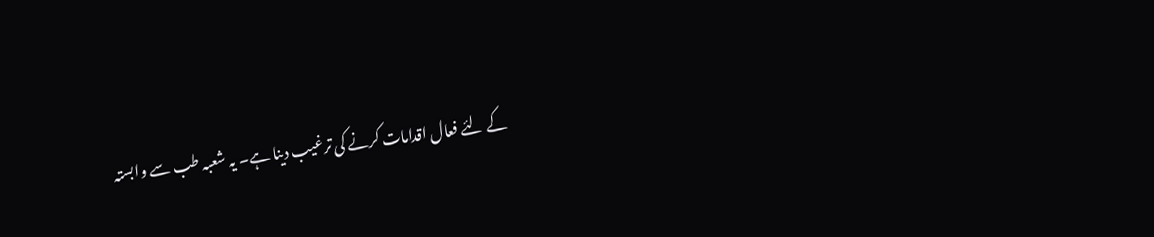کے لئے فعال اقدامات کرنے کی ترغیب دینا ہے۔ یہ شعبہ طب سے وابستہ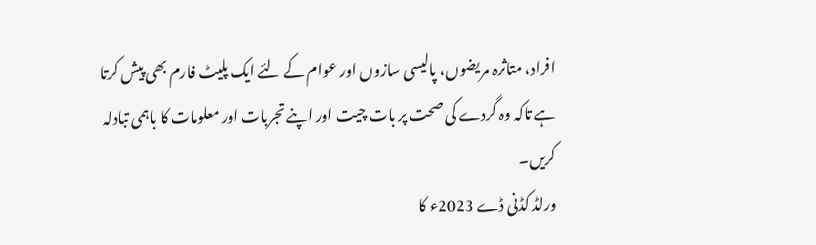افراد، متاثرہ مریضوں، پالیسی سازوں اور عوام کے لئے ایک پلیٹ فارم بھی پیش کرتا ہے تاکہ وہ گردے کی صحت پر بات چیت اور اپنے تجربات اور معلومات کا باہمی تبادلہ کریں۔
ورلڈ کڈنی ڈے 2023ء کا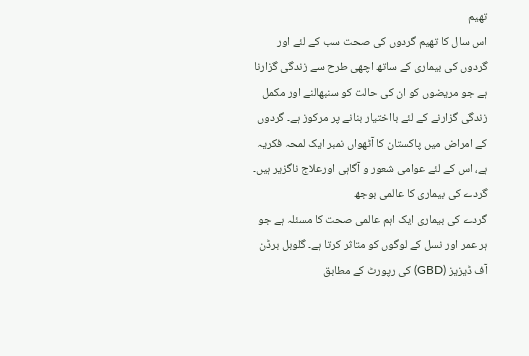تھیم
اس سال کا تھیم گردوں کی صحت سب کے لئے اور گردوں کی بیماری کے ساتھ اچھی طرح سے زندگی گزارنا ہے جو مریضوں کو ان کی حالت کو سنبھالنے اور مکمل زندگی گزارنے کے لئے بااختیار بنانے پر مرکوز ہے۔ گردوں کے امراض میں پاکستان کا آٹھواں نمبر ایک لمحہ فکریہ ہے، اس کے لئے عوامی شعور و آگاہی اورعلاج ناگزیر ہیں۔
گردے کی بیماری کا عالمی بوجھ
گردے کی بیماری ایک اہم عالمی صحت کا مسئلہ ہے جو ہر عمر اور نسل کے لوگوں کو متاثر کرتا ہے۔ گلوبل برڈن آف ڈیزیز (GBD) کی رپورٹ کے مطابق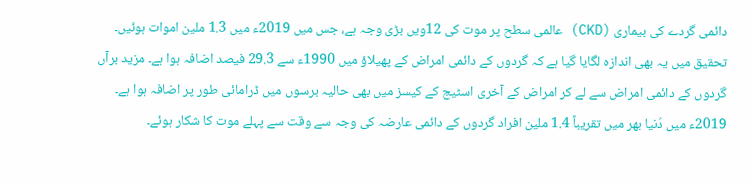دائمی گردے کی بیماری (CKD) عالمی سطح پر موت کی 12ویں بڑی وجہ ہے، جس میں 2019ء میں 1.3 ملین اموات ہوئیں۔ تحقیق میں یہ بھی اندازہ لگایا گیا ہے کہ گردوں کے دائمی امراض کے پھیلاؤ میں 1990ء سے 29.3 فیصد اضافہ ہوا ہے۔ مزید برآں گردوں کے دائمی امراض سے لے کر امراض کے آخری اسٹیج کے کیسز میں بھی حالیہ برسوں میں ڈرامائی طور پر اضافہ ہوا ہے۔ 2019ء میں دُنیا بھر میں تقریباً 1.4 ملین افراد گردوں کے دائمی عارضہ کی وجہ سے وقت سے پہلے موت کا شکار ہوئے۔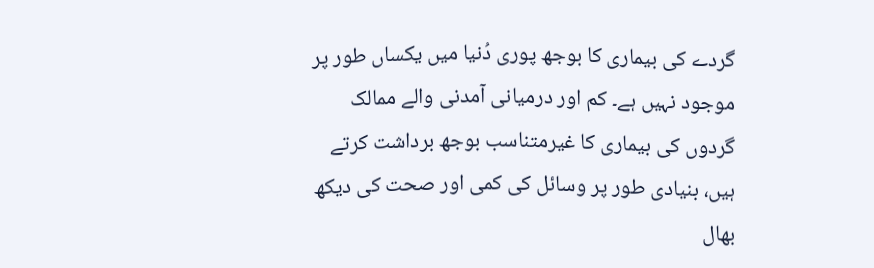گردے کی بیماری کا بوجھ پوری دُنیا میں یکساں طور پر موجود نہیں ہے۔ کم اور درمیانی آمدنی والے ممالک گردوں کی بیماری کا غیرمتناسب بوجھ برداشت کرتے ہیں، بنیادی طور پر وسائل کی کمی اور صحت کی دیکھ بھال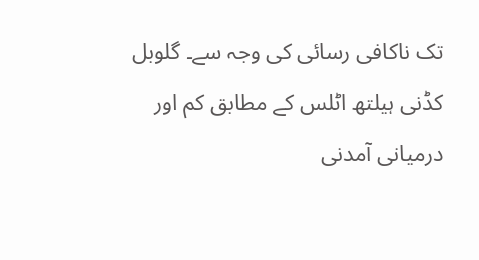تک ناکافی رسائی کی وجہ سے۔ گلوبل کڈنی ہیلتھ اٹلس کے مطابق کم اور درمیانی آمدنی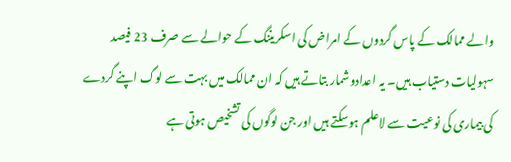والے ممالک کے پاس گردوں کے امراض کی اسکریننگ کے حوالے سے صرف 23 فیصد سہولیات دستیاب ہیں۔ یہ اعدادوشمار بتاتے ہیں کہ ان ممالک میں بہت سے لوگ اپنے گردے کی بیماری کی نوعیت سے لاعلم ہوسکتے ہیں اور جن لوگوں کی تشخیص ہوتی ہے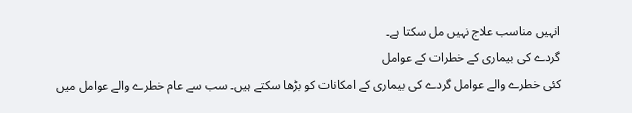انہیں مناسب علاج نہیں مل سکتا ہے۔
گردے کی بیماری کے خطرات کے عوامل
کئی خطرے والے عوامل گردے کی بیماری کے امکانات کو بڑھا سکتے ہیں۔ سب سے عام خطرے والے عوامل میں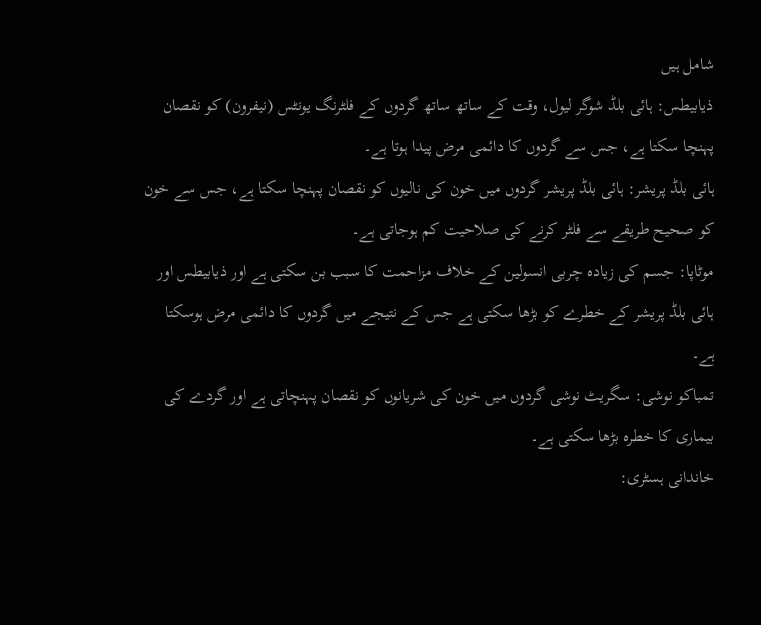شامل ہیں
ذیابیطس: ہائی بلڈ شوگر لیول، وقت کے ساتھ ساتھ گردوں کے فلٹرنگ یونٹس (نیفرون) کو نقصان پہنچا سکتا ہے، جس سے گردوں کا دائمی مرض پیدا ہوتا ہے۔
ہائی بلڈ پریشر: ہائی بلڈ پریشر گردوں میں خون کی نالیوں کو نقصان پہنچا سکتا ہے، جس سے خون کو صحیح طریقے سے فلٹر کرنے کی صلاحیت کم ہوجاتی ہے۔
موٹاپا: جسم کی زیادہ چربی انسولین کے خلاف مزاحمت کا سبب بن سکتی ہے اور ذیابیطس اور ہائی بلڈ پریشر کے خطرے کو بڑھا سکتی ہے جس کے نتیجے میں گردوں کا دائمی مرض ہوسکتا ہے۔
تمباکو نوشی: سگریٹ نوشی گردوں میں خون کی شریانوں کو نقصان پہنچاتی ہے اور گردے کی بیماری کا خطرہ بڑھا سکتی ہے۔
خاندانی ہسٹری: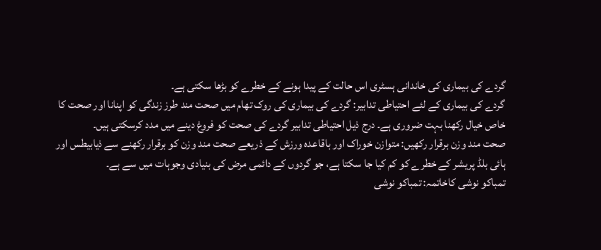گردے کی بیماری کی خاندانی ہسٹری اس حالت کے پیدا ہونے کے خطرے کو بڑھا سکتی ہے۔
گردے کی بیماری کے لئے احتیاطی تدابیر: گردے کی بیماری کی روک تھام میں صحت مند طرز زندگی کو اپنانا اور صحت کا خاص خیال رکھنا بہت ضروری ہے۔ درج ذیل احتیاطی تدابیر گردے کی صحت کو فروغ دینے میں مدد کرسکتی ہیں۔
صحت مند وزن برقرار رکھیں: متوازن خوراک اور باقاعدہ ورزش کے ذریعے صحت مند وزن کو برقرار رکھنے سے ذیابیطس اور ہائی بلڈ پریشر کے خطرے کو کم کیا جا سکتا ہے، جو گردوں کے دائمی مرض کی بنیادی وجوہات میں سے ہے۔
تمباکو نوشی کاخاتمہ: تمباکو نوشی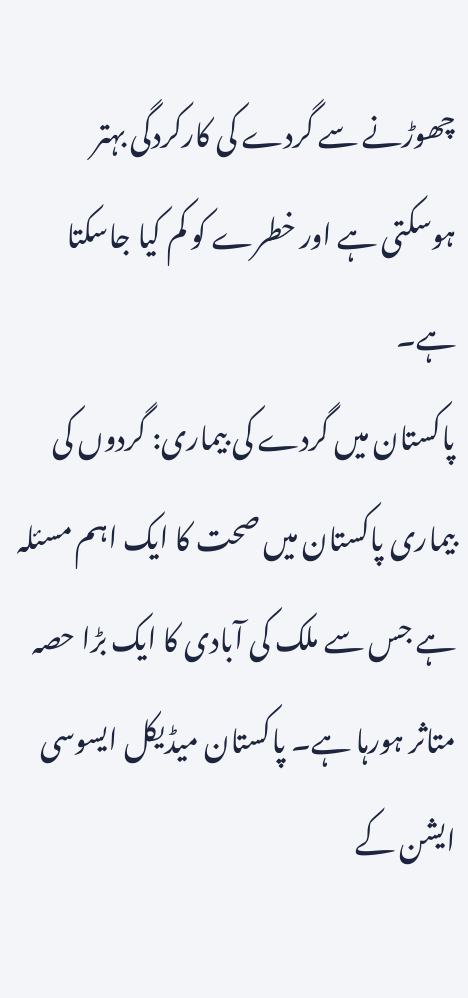چھوڑنے سے گردے کی کارکردگی بہتر ہوسکتی ہے اور خطرے کو کم کیا جاسکتا ہے۔
پاکستان میں گردے کی بیماری: گردوں کی بیماری پاکستان میں صحت کا ایک اہم مسئلہ ہے جس سے ملک کی آبادی کا ایک بڑا حصہ متاثر ہورہا ہے۔ پاکستان میڈیکل ایسوسی ایشن کے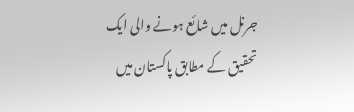جرنل میں شائع ہونے والی ایک تحقیق کے مطابق پاکستان میں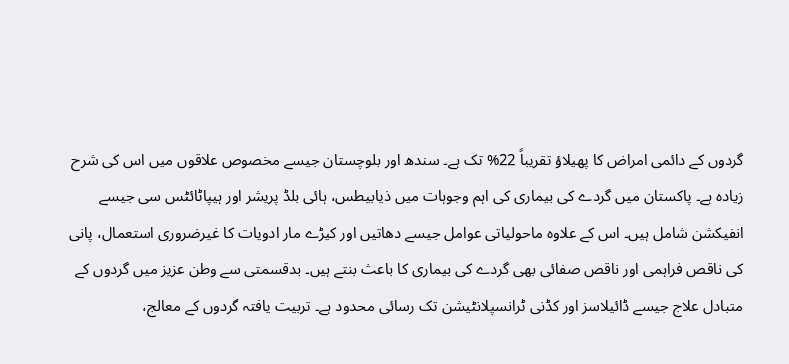گردوں کے دائمی امراض کا پھیلاؤ تقریباً 22% تک ہے۔ سندھ اور بلوچستان جیسے مخصوص علاقوں میں اس کی شرح زیادہ ہے۔ پاکستان میں گردے کی بیماری کی اہم وجوہات میں ذیابیطس، ہائی بلڈ پریشر اور ہیپاٹائٹس سی جیسے انفیکشن شامل ہیں۔ اس کے علاوہ ماحولیاتی عوامل جیسے دھاتیں اور کیڑے مار ادویات کا غیرضروری استعمال، پانی کی ناقص فراہمی اور ناقص صفائی بھی گردے کی بیماری کا باعث بنتے ہیں۔ بدقسمتی سے وطن عزیز میں گردوں کے متبادل علاج جیسے ڈائیلاسز اور کڈنی ٹرانسپلانٹیشن تک رسائی محدود ہے۔ تربیت یافتہ گردوں کے معالج،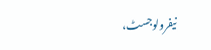نیفرولوجسٹ،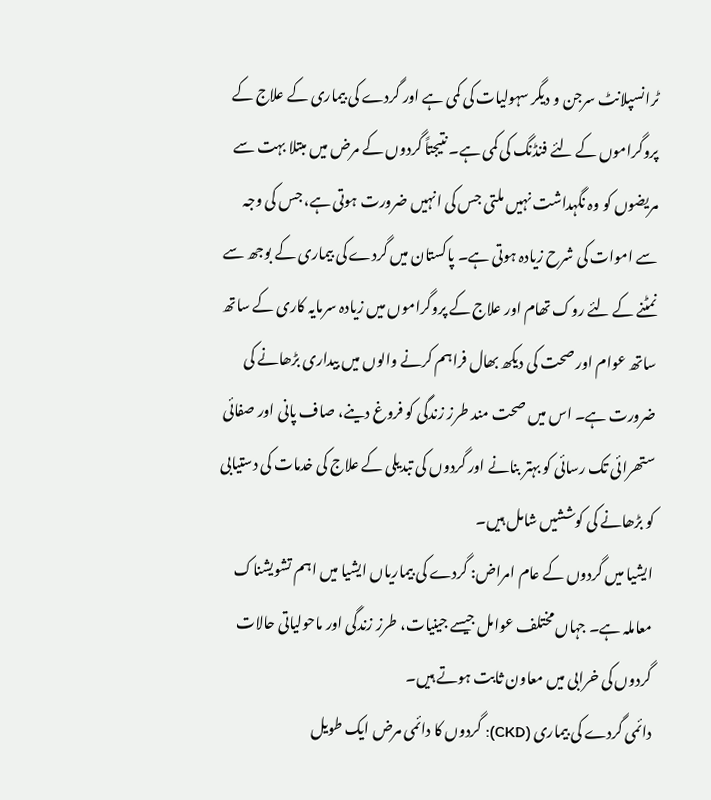ٹرانسپلانٹ سرجن و دیگر سہولیات کی کمی ہے اور گردے کی بیماری کے علاج کے پروگراموں کے لئے فنڈنگ کی کمی ہے۔ نتیجتاً گردوں کے مرض میں مبتلا بہت سے مریضوں کو وہ نگہداشت نہیں ملتی جس کی انہیں ضرورت ہوتی ہے، جس کی وجہ سے اموات کی شرح زیادہ ہوتی ہے۔ پاکستان میں گردے کی بیماری کے بوجھ سے نمٹنے کے لئے روک تھام اور علاج کے پروگراموں میں زیادہ سرمایہ کاری کے ساتھ ساتھ عوام اور صحت کی دیکھ بھال فراہم کرنے والوں میں بیداری بڑھانے کی ضرورت ہے۔ اس میں صحت مند طرز زندگی کو فروغ دینے، صاف پانی اور صفائی ستھرائی تک رسائی کو بہتر بنانے اور گردوں کی تبدیلی کے علاج کی خدمات کی دستیابی کو بڑھانے کی کوششیں شامل ہیں۔
ایشیا میں گردوں کے عام امراض: گردے کی بیماریاں ایشیا میں اہم تشویشناک معاملہ ہے۔ جہاں مختلف عوامل جیسے جینیات، طرز زندگی اور ماحولیاتی حالات گردوں کی خرابی میں معاون ثابت ہوتے ہیں۔
دائمی گردے کی بیماری (CKD): گردوں کا دائمی مرض ایک طویل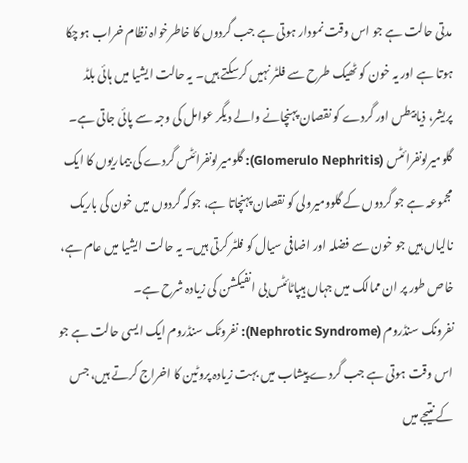مدتی حالت ہے جو اس وقت نمودار ہوتی ہے جب گردوں کا خاطرخواہ نظام خراب ہوچکا ہوتا ہے اور یہ خون کو ٹھیک طرح سے فلٹر نہیں کرسکتے ہیں۔ یہ حالت ایشیا میں ہائی بلڈ پریشر، ذیابیطس اور گردے کو نقصان پہنچانے والے دیگر عوامل کی وجہ سے پائی جاتی ہے۔
گلومیرلونفرائٹس (Glomerulo Nephritis): گلومیرلونفرائٹس گردے کی بیماریوں کا ایک مجموعہ ہے جو گردوں کے گلوومیرولی کو نقصان پہنچاتا ہے، جوکہ گردوں میں خون کی باریک نالیاں ہیں جو خون سے فضلہ اور اضافی سیال کو فلٹر کرتی ہیں۔ یہ حالت ایشیا میں عام ہے، خاص طور پر ان ممالک میں جہاں ہیپاٹائٹس بی انفیکشن کی زیادہ شرح ہے۔
نفرونک سنڈروم (Nephrotic Syndrome): نفروٹک سنڈروم ایک ایسی حالت ہے جو اس وقت ہوتی ہے جب گردے پیشاب میں بہت زیادہ پروٹین کا اخراج کرتے ہیں، جس کے نتیجے میں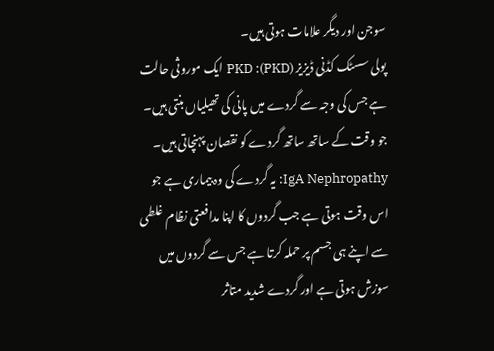سوجن اور دیگر علامات ہوتی ہیں۔
پولی سسٹک کڈنی ڈیزیز (PKD): PKD ایک موروثی حالت ہے جس کی وجہ سے گردے میں پانی کی تھیلیاں بنتی ہیں۔ جو وقت کے ساتھ ساتھ گردے کو نقصان پہنچاتی ہیں۔
IgA Nephropathy: یہ گردے کی وہ بیماری ہے جو اس وقت ہوتی ہے جب گردوں کا اپنا مدافعتی نظام غلطی سے اپنے ہی جسم پر حملہ کرتا ہے جس سے گردوں میں سوزش ہوتی ہے اور گردے شدید متاثر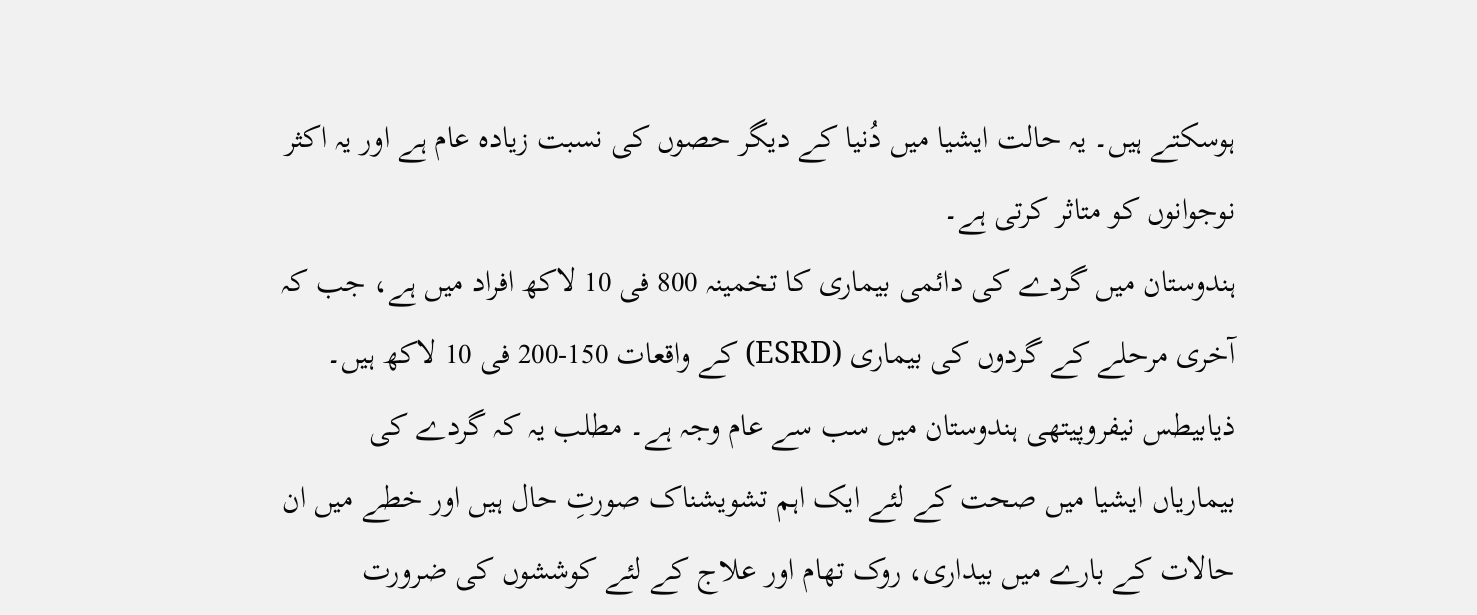ہوسکتے ہیں۔ یہ حالت ایشیا میں دُنیا کے دیگر حصوں کی نسبت زیادہ عام ہے اور یہ اکثر نوجوانوں کو متاثر کرتی ہے۔
ہندوستان میں گردے کی دائمی بیماری کا تخمینہ 800 فی 10 لاکھ افراد میں ہے، جب کہ آخری مرحلے کے گردوں کی بیماری (ESRD) کے واقعات 150-200 فی 10 لاکھ ہیں۔ ذیابیطس نیفروپیتھی ہندوستان میں سب سے عام وجہ ہے۔ مطلب یہ کہ گردے کی بیماریاں ایشیا میں صحت کے لئے ایک اہم تشویشناک صورتِ حال ہیں اور خطے میں ان حالات کے بارے میں بیداری، روک تھام اور علاج کے لئے کوششوں کی ضرورت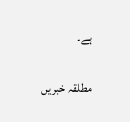ہے۔

مطلقہ خبریں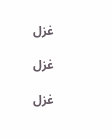غزل

غزل

غزل